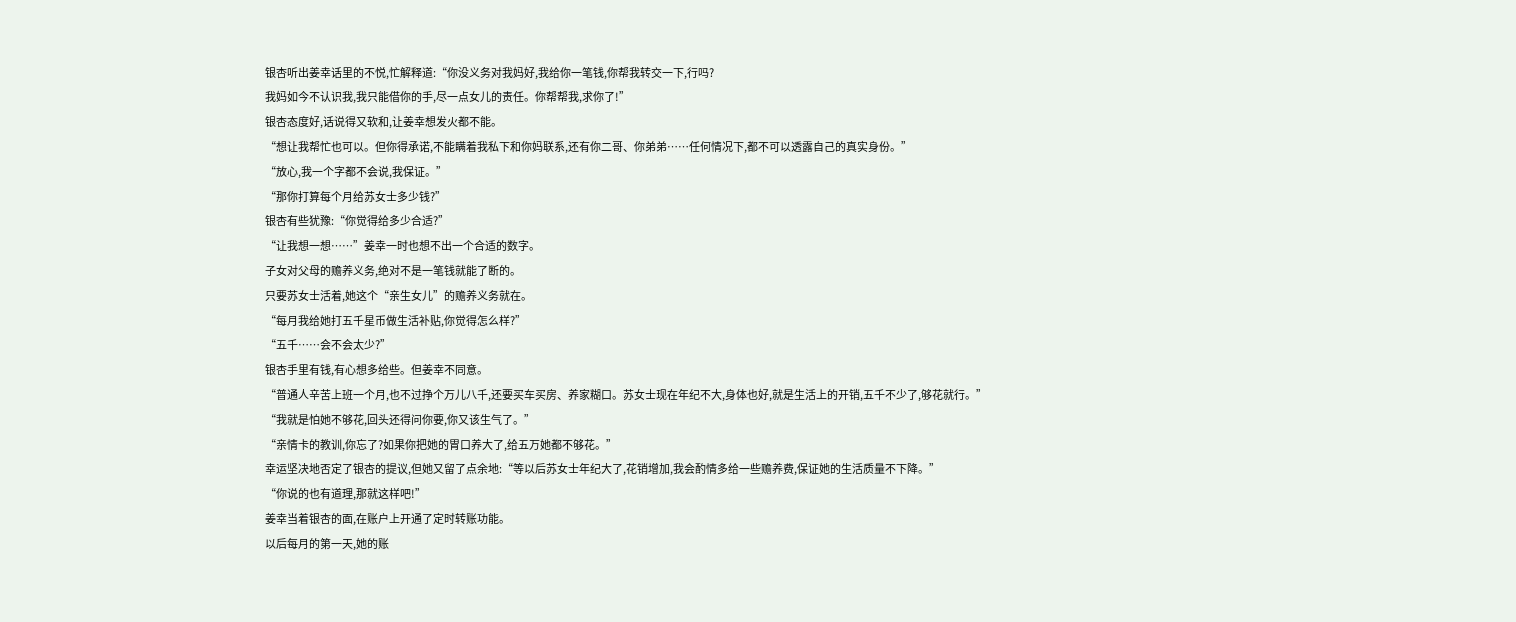银杏听出姜幸话里的不悦,忙解释道:“你没义务对我妈好,我给你一笔钱,你帮我转交一下,行吗?
我妈如今不认识我,我只能借你的手,尽一点女儿的责任。你帮帮我,求你了!”
银杏态度好,话说得又软和,让姜幸想发火都不能。
“想让我帮忙也可以。但你得承诺,不能瞒着我私下和你妈联系,还有你二哥、你弟弟……任何情况下,都不可以透露自己的真实身份。”
“放心,我一个字都不会说,我保证。”
“那你打算每个月给苏女士多少钱?”
银杏有些犹豫:“你觉得给多少合适?”
“让我想一想……”姜幸一时也想不出一个合适的数字。
子女对父母的赡养义务,绝对不是一笔钱就能了断的。
只要苏女士活着,她这个“亲生女儿”的赡养义务就在。
“每月我给她打五千星币做生活补贴,你觉得怎么样?”
“五千……会不会太少?”
银杏手里有钱,有心想多给些。但姜幸不同意。
“普通人辛苦上班一个月,也不过挣个万儿八千,还要买车买房、养家糊口。苏女士现在年纪不大,身体也好,就是生活上的开销,五千不少了,够花就行。”
“我就是怕她不够花,回头还得问你要,你又该生气了。”
“亲情卡的教训,你忘了?如果你把她的胃口养大了,给五万她都不够花。”
幸运坚决地否定了银杏的提议,但她又留了点余地:“等以后苏女士年纪大了,花销增加,我会酌情多给一些赡养费,保证她的生活质量不下降。”
“你说的也有道理,那就这样吧!”
姜幸当着银杏的面,在账户上开通了定时转账功能。
以后每月的第一天,她的账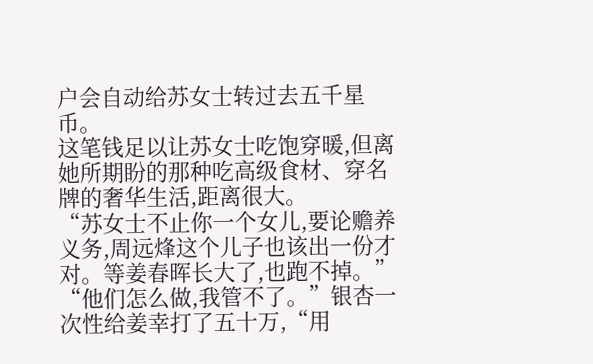户会自动给苏女士转过去五千星币。
这笔钱足以让苏女士吃饱穿暖,但离她所期盼的那种吃高级食材、穿名牌的奢华生活,距离很大。
“苏女士不止你一个女儿,要论赡养义务,周远烽这个儿子也该出一份才对。等姜春晖长大了,也跑不掉。”
“他们怎么做,我管不了。”银杏一次性给姜幸打了五十万,“用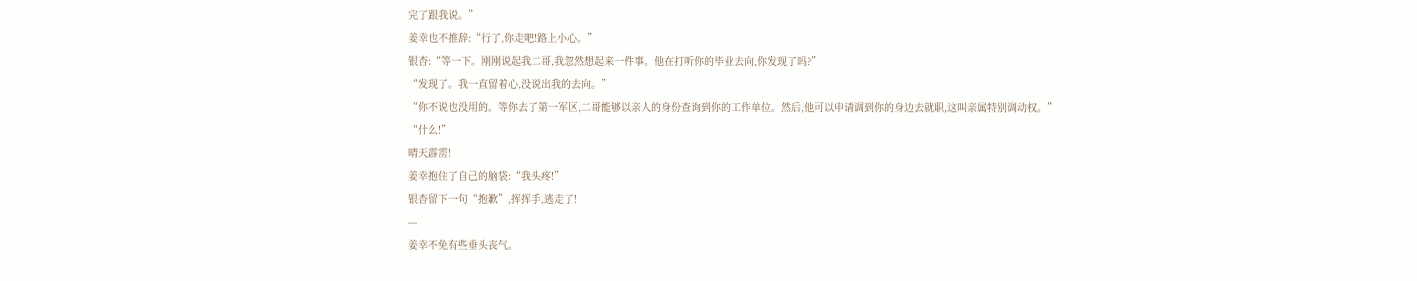完了跟我说。”
姜幸也不推辞:“行了,你走吧!路上小心。”
银杏:“等一下。刚刚说起我二哥,我忽然想起来一件事。他在打听你的毕业去向,你发现了吗?”
“发现了。我一直留着心,没说出我的去向。”
“你不说也没用的。等你去了第一军区,二哥能够以亲人的身份查询到你的工作单位。然后,他可以申请调到你的身边去就职,这叫亲属特别调动权。”
“什么!”
晴天霹雳!
姜幸抱住了自己的脑袋:“我头疼!”
银杏留下一句“抱歉”,挥挥手,逃走了!
---
姜幸不免有些垂头丧气。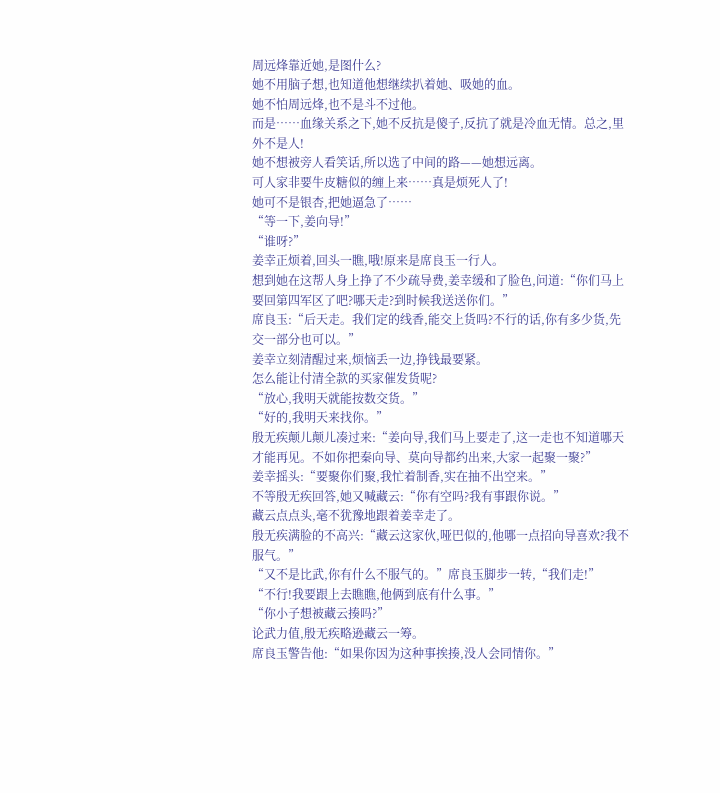周远烽靠近她,是图什么?
她不用脑子想,也知道他想继续扒着她、吸她的血。
她不怕周远烽,也不是斗不过他。
而是……血缘关系之下,她不反抗是傻子,反抗了就是冷血无情。总之,里外不是人!
她不想被旁人看笑话,所以选了中间的路——她想远离。
可人家非要牛皮糖似的缠上来……真是烦死人了!
她可不是银杏,把她逼急了……
“等一下,姜向导!”
“谁呀?”
姜幸正烦着,回头一瞧,哦!原来是席良玉一行人。
想到她在这帮人身上挣了不少疏导费,姜幸缓和了脸色,问道:“你们马上要回第四军区了吧?哪天走?到时候我送送你们。”
席良玉:“后天走。我们定的线香,能交上货吗?不行的话,你有多少货,先交一部分也可以。”
姜幸立刻清醒过来,烦恼丢一边,挣钱最要紧。
怎么能让付清全款的买家催发货呢?
“放心,我明天就能按数交货。”
“好的,我明天来找你。”
殷无疾颠儿颠儿凑过来:“姜向导,我们马上要走了,这一走也不知道哪天才能再见。不如你把秦向导、莫向导都约出来,大家一起聚一聚?”
姜幸摇头:“要聚你们聚,我忙着制香,实在抽不出空来。”
不等殷无疾回答,她又喊藏云:“你有空吗?我有事跟你说。”
藏云点点头,毫不犹豫地跟着姜幸走了。
殷无疾满脸的不高兴:“藏云这家伙,哑巴似的,他哪一点招向导喜欢?我不服气。”
“又不是比武,你有什么不服气的。”席良玉脚步一转,“我们走!”
“不行!我要跟上去瞧瞧,他俩到底有什么事。”
“你小子想被藏云揍吗?”
论武力值,殷无疾略逊藏云一筹。
席良玉警告他:“如果你因为这种事挨揍,没人会同情你。”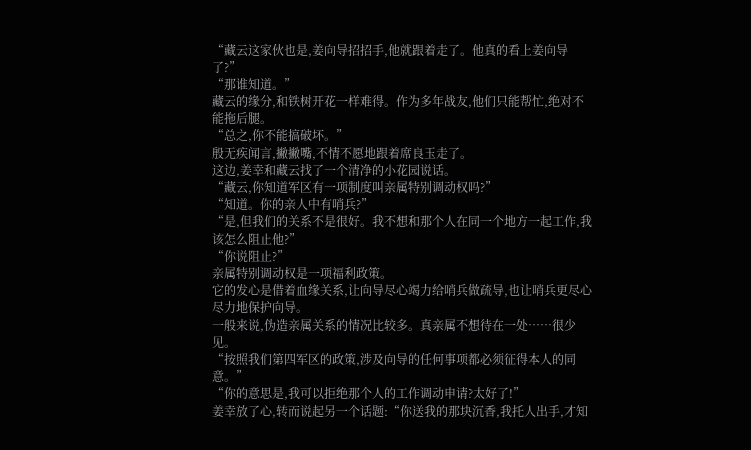“藏云这家伙也是,姜向导招招手,他就跟着走了。他真的看上姜向导了?”
“那谁知道。”
藏云的缘分,和铁树开花一样难得。作为多年战友,他们只能帮忙,绝对不能拖后腿。
“总之,你不能搞破坏。”
殷无疾闻言,撇撇嘴,不情不愿地跟着席良玉走了。
这边,姜幸和藏云找了一个清净的小花园说话。
“藏云,你知道军区有一项制度叫亲属特别调动权吗?”
“知道。你的亲人中有哨兵?”
“是,但我们的关系不是很好。我不想和那个人在同一个地方一起工作,我该怎么阻止他?”
“你说阻止?”
亲属特别调动权是一项福利政策。
它的发心是借着血缘关系,让向导尽心竭力给哨兵做疏导,也让哨兵更尽心尽力地保护向导。
一般来说,伪造亲属关系的情况比较多。真亲属不想待在一处……很少见。
“按照我们第四军区的政策,涉及向导的任何事项都必须征得本人的同意。”
“你的意思是,我可以拒绝那个人的工作调动申请?太好了!”
姜幸放了心,转而说起另一个话题:“你送我的那块沉香,我托人出手,才知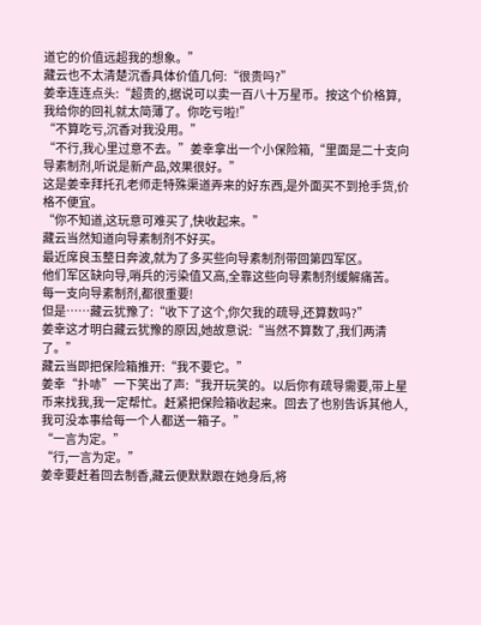道它的价值远超我的想象。”
藏云也不太清楚沉香具体价值几何:“很贵吗?”
姜幸连连点头:“超贵的,据说可以卖一百八十万星币。按这个价格算,我给你的回礼就太简薄了。你吃亏啦!”
“不算吃亏,沉香对我没用。”
“不行,我心里过意不去。”姜幸拿出一个小保险箱,“里面是二十支向导素制剂,听说是新产品,效果很好。”
这是姜幸拜托孔老师走特殊渠道弄来的好东西,是外面买不到抢手货,价格不便宜。
“你不知道,这玩意可难买了,快收起来。”
藏云当然知道向导素制剂不好买。
最近席良玉整日奔波,就为了多买些向导素制剂带回第四军区。
他们军区缺向导,哨兵的污染值又高,全靠这些向导素制剂缓解痛苦。
每一支向导素制剂,都很重要!
但是……藏云犹豫了:“收下了这个,你欠我的疏导,还算数吗?”
姜幸这才明白藏云犹豫的原因,她故意说:“当然不算数了,我们两清了。”
藏云当即把保险箱推开:“我不要它。”
姜幸“扑哧”一下笑出了声:“我开玩笑的。以后你有疏导需要,带上星币来找我,我一定帮忙。赶紧把保险箱收起来。回去了也别告诉其他人,我可没本事给每一个人都送一箱子。”
“一言为定。”
“行,一言为定。”
姜幸要赶着回去制香,藏云便默默跟在她身后,将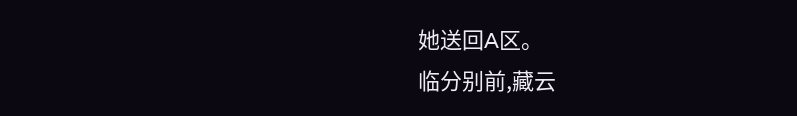她送回A区。
临分别前,藏云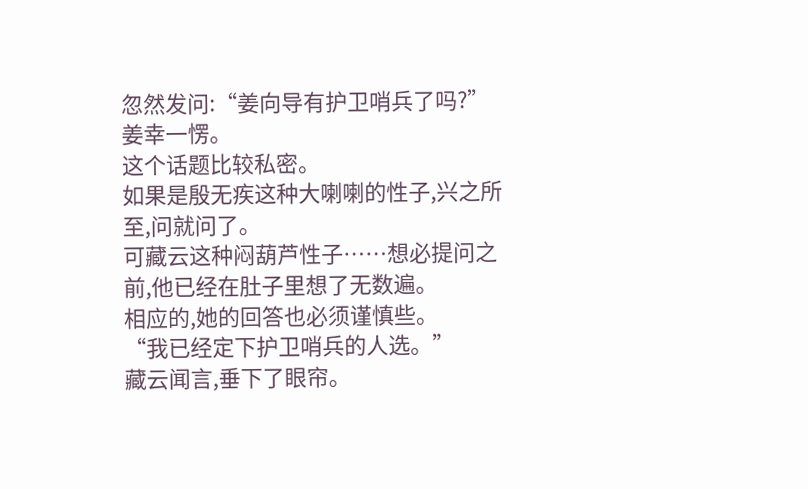忽然发问:“姜向导有护卫哨兵了吗?”
姜幸一愣。
这个话题比较私密。
如果是殷无疾这种大喇喇的性子,兴之所至,问就问了。
可藏云这种闷葫芦性子……想必提问之前,他已经在肚子里想了无数遍。
相应的,她的回答也必须谨慎些。
“我已经定下护卫哨兵的人选。”
藏云闻言,垂下了眼帘。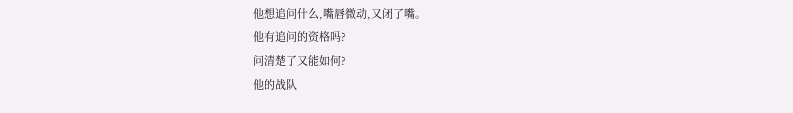他想追问什么,嘴唇微动,又闭了嘴。
他有追问的资格吗?
问清楚了又能如何?
他的战队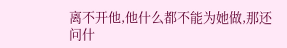离不开他,他什么都不能为她做,那还问什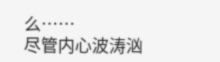么……
尽管内心波涛汹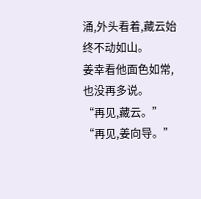涌,外头看着,藏云始终不动如山。
姜幸看他面色如常,也没再多说。
“再见,藏云。”
“再见,姜向导。”